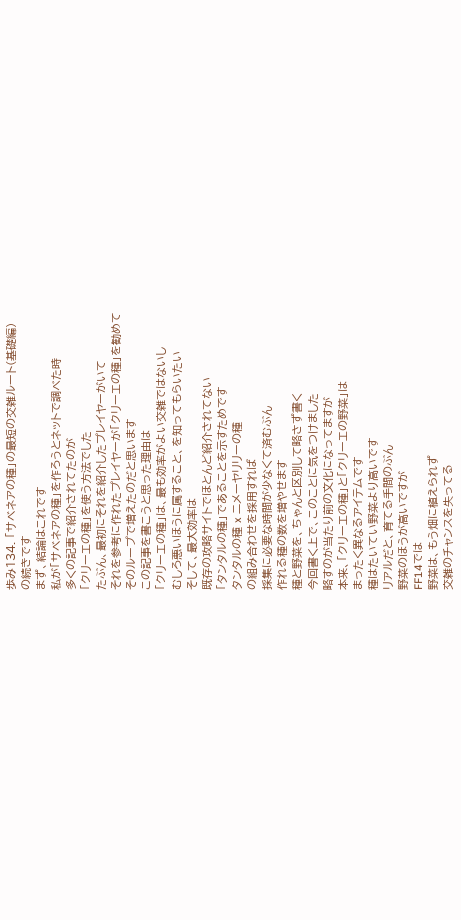歩み134. 「サベネアの種」の最短の交雑ルート(基礎編)
の続きです
まず、結論はこれです
私が「サベネアの種」を作ろうとネットで調べた時
多くの記事で紹介されてたのが
「クリーエの種」を使う方法でした
たぶん、最初にそれを紹介したプレイヤーがいて
それを参考に作れたプレイヤーが「クリーエの種」を勧めて
そのループで増えたのだと思います
この記事を書こうと思った理由は
「クリーエの種」は、最も効率がよい交雑ではないし
むしろ悪いほうに属すること、を知ってもらいたい
そして、最大効率は
既存の攻略サイトでほとんど紹介されてない
「タンタルの種」であることを示すためです
タンタルの種 x ニメーヤリリーの種
の組み合わせを採用すれば
採集に必要な時間が少なくて済むぶん
作れる種の数を増やせます
種と野菜を、ちゃんと区別して略さず書く
今回書く上で、このことに気をつけました
略すのが当たり前の文化になってますが
本来、「クリーエの種」と「クリーエの野菜」は
まったく異なるアイテムです
種はたいてい野菜より高いです
リアルだと、育てる手間のぶん
野菜のほうが高いですが
FF14では
野菜は、もう畑に植えられず
交雑のチャンスを失ってる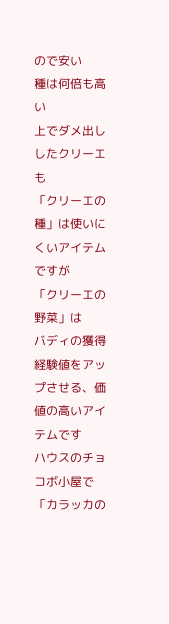ので安い
種は何倍も高い
上でダメ出ししたクリーエも
「クリーエの種」は使いにくいアイテムですが
「クリーエの野菜」は
バディの獲得経験値をアップさせる、価値の高いアイテムです
ハウスのチョコボ小屋で「カラッカの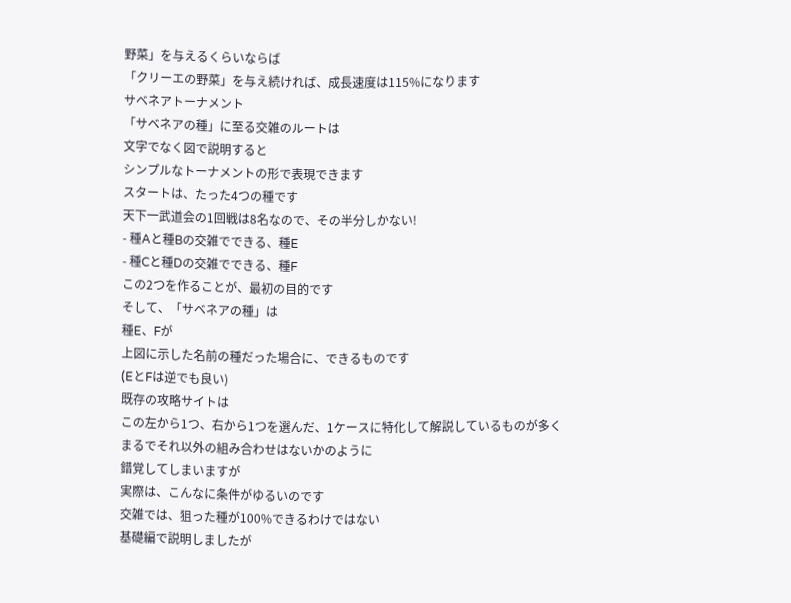野菜」を与えるくらいならば
「クリーエの野菜」を与え続ければ、成長速度は115%になります
サベネアトーナメント
「サベネアの種」に至る交雑のルートは
文字でなく図で説明すると
シンプルなトーナメントの形で表現できます
スタートは、たった4つの種です
天下一武道会の1回戦は8名なので、その半分しかない!
- 種Aと種Bの交雑でできる、種E
- 種Cと種Dの交雑でできる、種F
この2つを作ることが、最初の目的です
そして、「サベネアの種」は
種E、Fが
上図に示した名前の種だった場合に、できるものです
(EとFは逆でも良い)
既存の攻略サイトは
この左から1つ、右から1つを選んだ、1ケースに特化して解説しているものが多く
まるでそれ以外の組み合わせはないかのように
錯覚してしまいますが
実際は、こんなに条件がゆるいのです
交雑では、狙った種が100%できるわけではない
基礎編で説明しましたが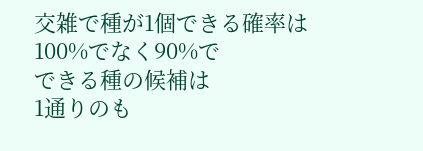交雑で種が1個できる確率は
100%でなく90%で
できる種の候補は
1通りのも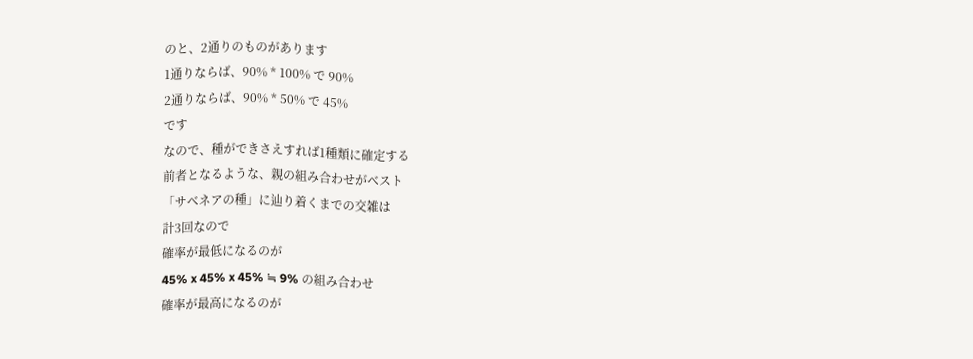のと、2通りのものがあります
1通りならば、90% * 100% で 90%
2通りならば、90% * 50% で 45%
です
なので、種ができさえすれば1種類に確定する
前者となるような、親の組み合わせがベスト
「サベネアの種」に辿り着くまでの交雑は
計3回なので
確率が最低になるのが
45% x 45% x 45% ≒ 9% の組み合わせ
確率が最高になるのが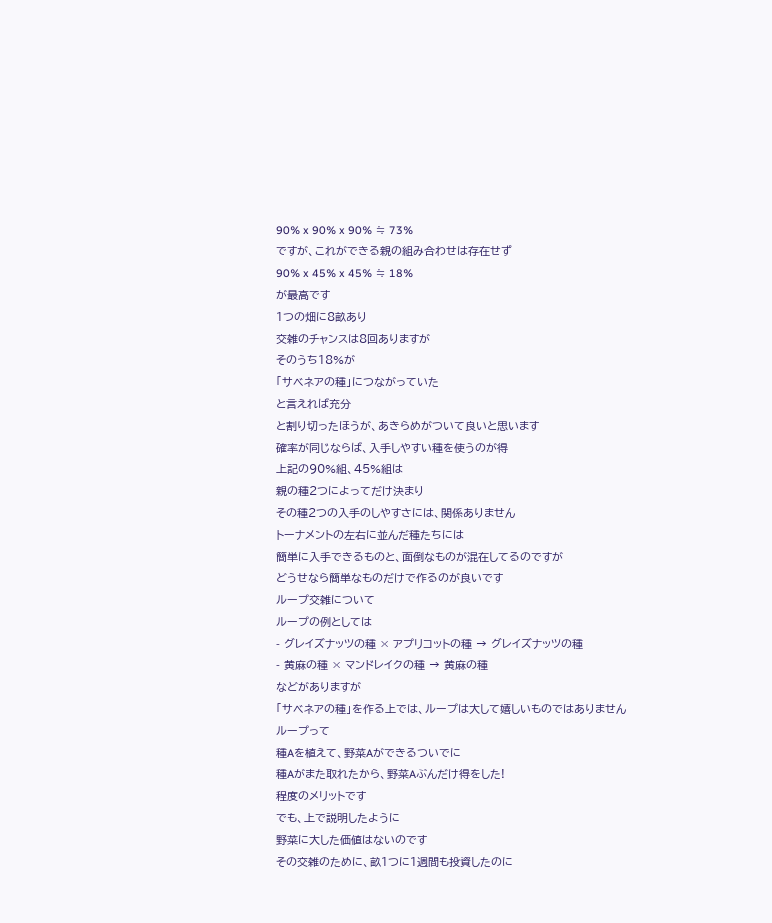90% x 90% x 90% ≒ 73%
ですが、これができる親の組み合わせは存在せず
90% x 45% x 45% ≒ 18%
が最高です
1つの畑に8畝あり
交雑のチャンスは8回ありますが
そのうち18%が
「サベネアの種」につながっていた
と言えれば充分
と割り切ったほうが、あきらめがついて良いと思います
確率が同じならば、入手しやすい種を使うのが得
上記の90%組、45%組は
親の種2つによってだけ決まり
その種2つの入手のしやすさには、関係ありません
トーナメントの左右に並んだ種たちには
簡単に入手できるものと、面倒なものが混在してるのですが
どうせなら簡単なものだけで作るのが良いです
ループ交雑について
ループの例としては
- グレイズナッツの種 × アプリコットの種 → グレイズナッツの種
- 黄麻の種 × マンドレイクの種 → 黄麻の種
などがありますが
「サベネアの種」を作る上では、ループは大して嬉しいものではありません
ループって
種Aを植えて、野菜Aができるついでに
種Aがまた取れたから、野菜Aぶんだけ得をした!
程度のメリットです
でも、上で説明したように
野菜に大した価値はないのです
その交雑のために、畝1つに1週間も投資したのに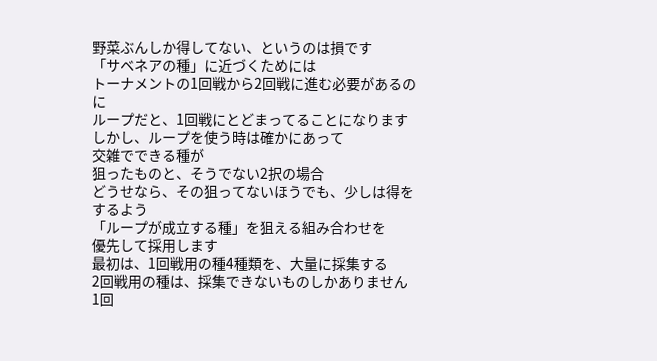野菜ぶんしか得してない、というのは損です
「サベネアの種」に近づくためには
トーナメントの1回戦から2回戦に進む必要があるのに
ループだと、1回戦にとどまってることになります
しかし、ループを使う時は確かにあって
交雑でできる種が
狙ったものと、そうでない2択の場合
どうせなら、その狙ってないほうでも、少しは得をするよう
「ループが成立する種」を狙える組み合わせを
優先して採用します
最初は、1回戦用の種4種類を、大量に採集する
2回戦用の種は、採集できないものしかありません
1回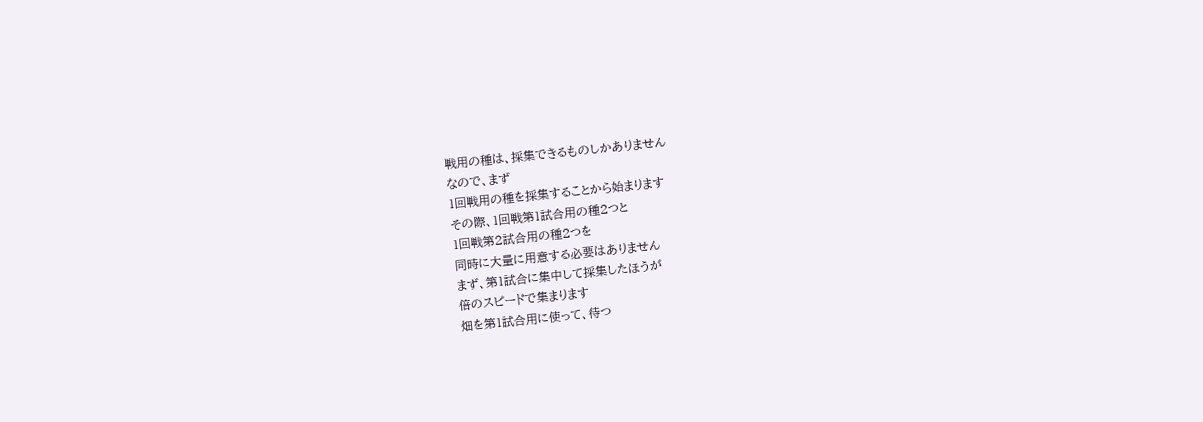戦用の種は、採集できるものしかありません
なので、まず
1回戦用の種を採集することから始まります
その際、1回戦第1試合用の種2つと
1回戦第2試合用の種2つを
同時に大量に用意する必要はありません
まず、第1試合に集中して採集したほうが
倍のスピードで集まります
畑を第1試合用に使って、待つ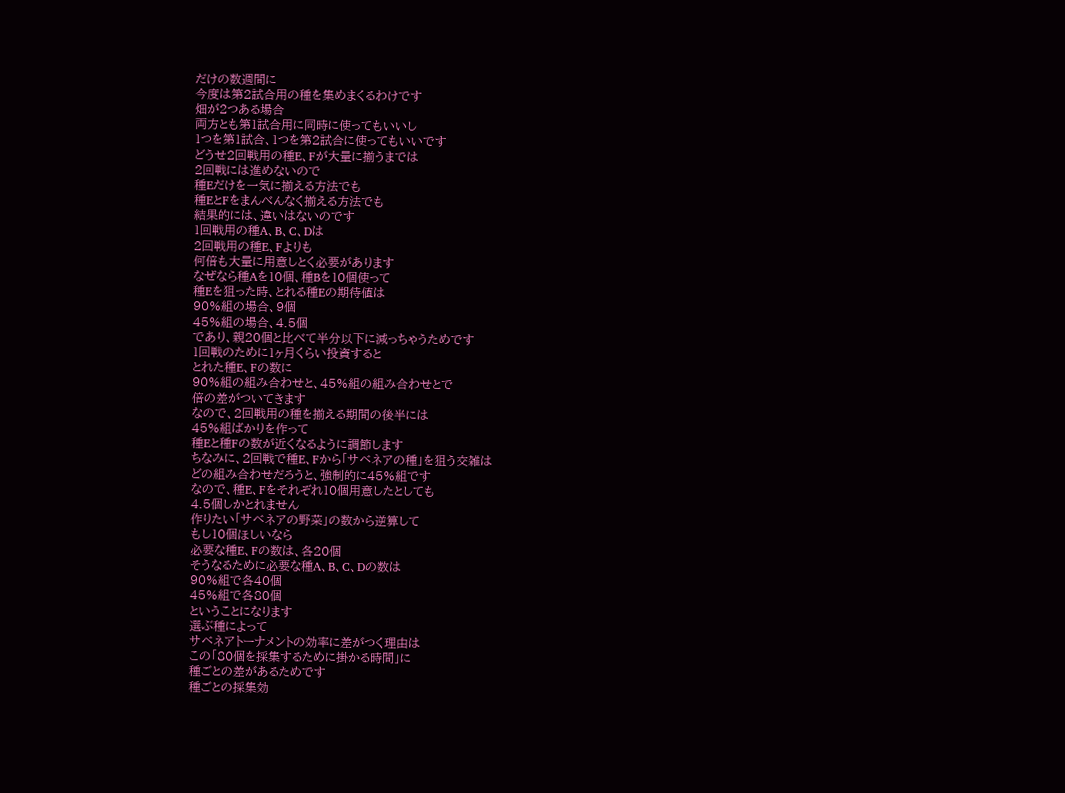だけの数週間に
今度は第2試合用の種を集めまくるわけです
畑が2つある場合
両方とも第1試合用に同時に使ってもいいし
1つを第1試合、1つを第2試合に使ってもいいです
どうせ2回戦用の種E、Fが大量に揃うまでは
2回戦には進めないので
種Eだけを一気に揃える方法でも
種EとFをまんべんなく揃える方法でも
結果的には、違いはないのです
1回戦用の種A、B、C、Dは
2回戦用の種E、Fよりも
何倍も大量に用意しとく必要があります
なぜなら種Aを10個、種Bを10個使って
種Eを狙った時、とれる種Eの期待値は
90%組の場合、9個
45%組の場合、4.5個
であり、親20個と比べて半分以下に減っちゃうためです
1回戦のために1ヶ月くらい投資すると
とれた種E、Fの数に
90%組の組み合わせと、45%組の組み合わせとで
倍の差がついてきます
なので、2回戦用の種を揃える期間の後半には
45%組ばかりを作って
種Eと種Fの数が近くなるように調節します
ちなみに、2回戦で種E、Fから「サベネアの種」を狙う交雑は
どの組み合わせだろうと、強制的に45%組です
なので、種E、Fをそれぞれ10個用意したとしても
4.5個しかとれません
作りたい「サベネアの野菜」の数から逆算して
もし10個ほしいなら
必要な種E、Fの数は、各20個
そうなるために必要な種A、B、C、Dの数は
90%組で各40個
45%組で各80個
ということになります
選ぶ種によって
サベネアトーナメントの効率に差がつく理由は
この「80個を採集するために掛かる時間」に
種ごとの差があるためです
種ごとの採集効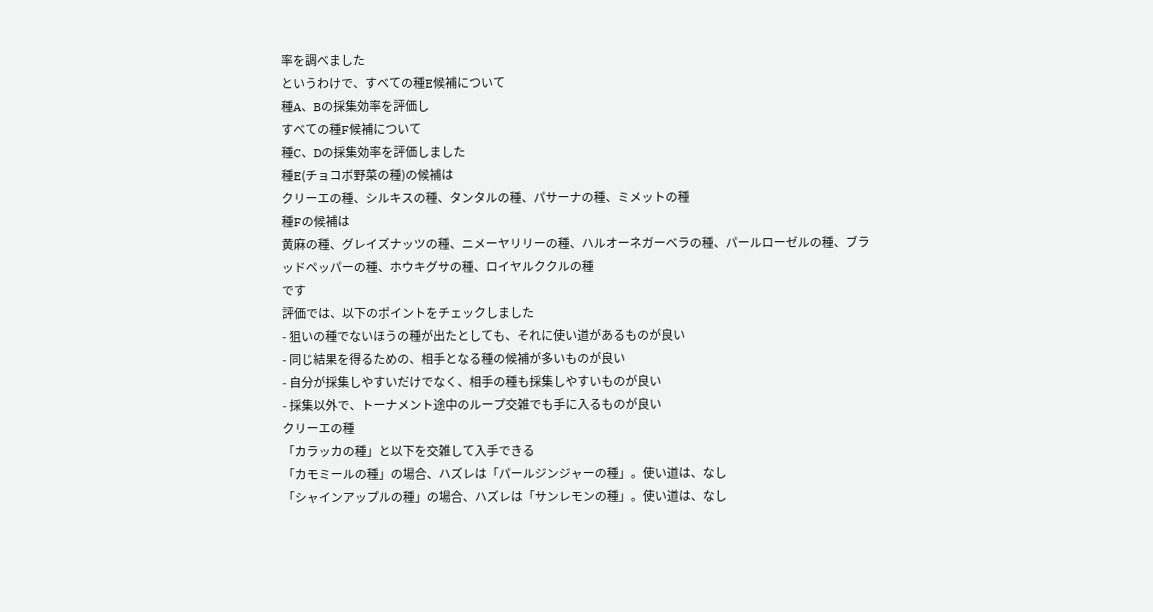率を調べました
というわけで、すべての種E候補について
種A、Bの採集効率を評価し
すべての種F候補について
種C、Dの採集効率を評価しました
種E(チョコボ野菜の種)の候補は
クリーエの種、シルキスの種、タンタルの種、パサーナの種、ミメットの種
種Fの候補は
黄麻の種、グレイズナッツの種、ニメーヤリリーの種、ハルオーネガーベラの種、パールローゼルの種、ブラッドペッパーの種、ホウキグサの種、ロイヤルククルの種
です
評価では、以下のポイントをチェックしました
- 狙いの種でないほうの種が出たとしても、それに使い道があるものが良い
- 同じ結果を得るための、相手となる種の候補が多いものが良い
- 自分が採集しやすいだけでなく、相手の種も採集しやすいものが良い
- 採集以外で、トーナメント途中のループ交雑でも手に入るものが良い
クリーエの種
「カラッカの種」と以下を交雑して入手できる
「カモミールの種」の場合、ハズレは「パールジンジャーの種」。使い道は、なし
「シャインアップルの種」の場合、ハズレは「サンレモンの種」。使い道は、なし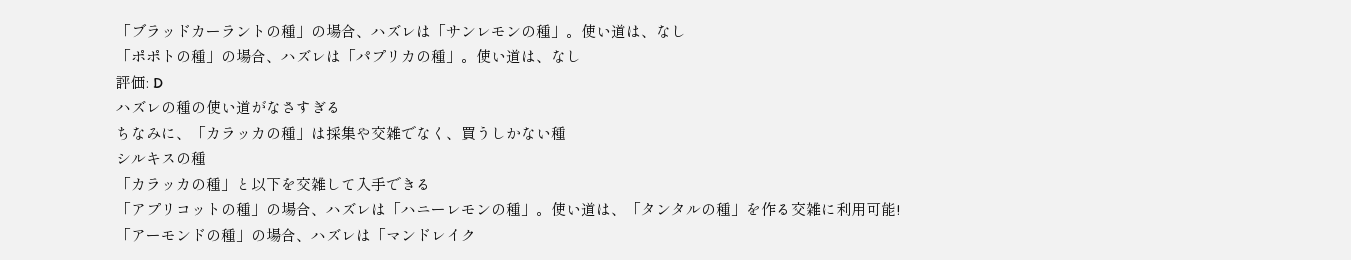「ブラッドカーラントの種」の場合、ハズレは「サンレモンの種」。使い道は、なし
「ポポトの種」の場合、ハズレは「パプリカの種」。使い道は、なし
評価: D
ハズレの種の使い道がなさすぎる
ちなみに、「カラッカの種」は採集や交雑でなく、買うしかない種
シルキスの種
「カラッカの種」と以下を交雑して入手できる
「アプリコットの種」の場合、ハズレは「ハニーレモンの種」。使い道は、「タンタルの種」を作る交雑に利用可能!
「アーモンドの種」の場合、ハズレは「マンドレイク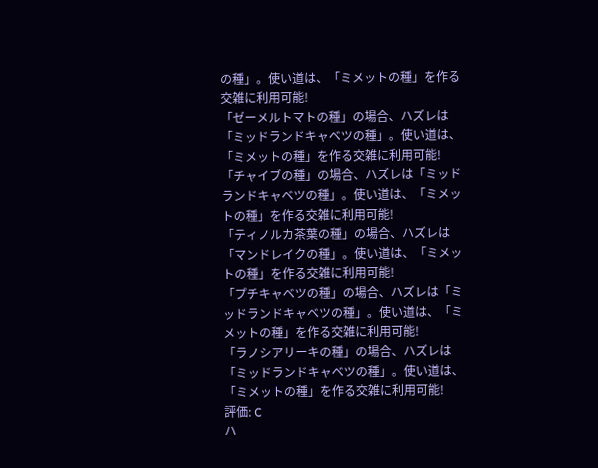の種」。使い道は、「ミメットの種」を作る交雑に利用可能!
「ゼーメルトマトの種」の場合、ハズレは「ミッドランドキャベツの種」。使い道は、「ミメットの種」を作る交雑に利用可能!
「チャイブの種」の場合、ハズレは「ミッドランドキャベツの種」。使い道は、「ミメットの種」を作る交雑に利用可能!
「ティノルカ茶葉の種」の場合、ハズレは「マンドレイクの種」。使い道は、「ミメットの種」を作る交雑に利用可能!
「プチキャベツの種」の場合、ハズレは「ミッドランドキャベツの種」。使い道は、「ミメットの種」を作る交雑に利用可能!
「ラノシアリーキの種」の場合、ハズレは「ミッドランドキャベツの種」。使い道は、「ミメットの種」を作る交雑に利用可能!
評価: C
ハ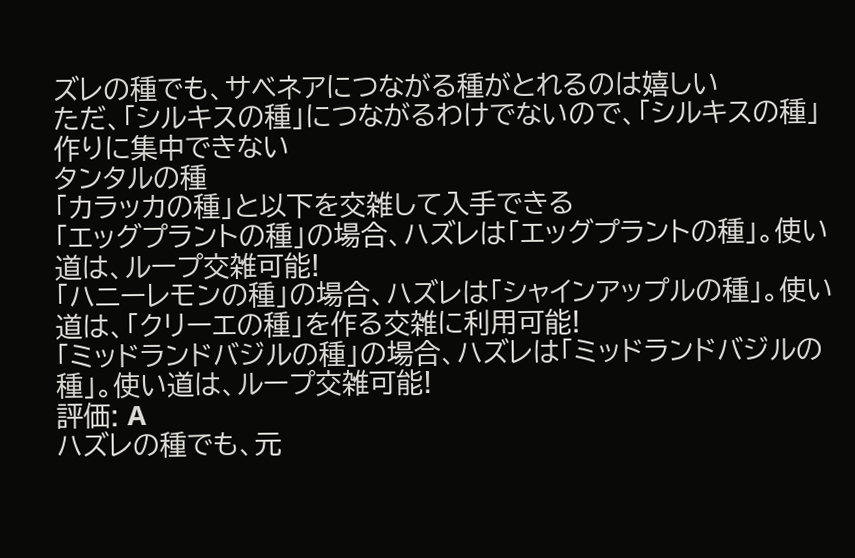ズレの種でも、サベネアにつながる種がとれるのは嬉しい
ただ、「シルキスの種」につながるわけでないので、「シルキスの種」作りに集中できない
タンタルの種
「カラッカの種」と以下を交雑して入手できる
「エッグプラントの種」の場合、ハズレは「エッグプラントの種」。使い道は、ループ交雑可能!
「ハニーレモンの種」の場合、ハズレは「シャインアップルの種」。使い道は、「クリーエの種」を作る交雑に利用可能!
「ミッドランドバジルの種」の場合、ハズレは「ミッドランドバジルの種」。使い道は、ループ交雑可能!
評価: A
ハズレの種でも、元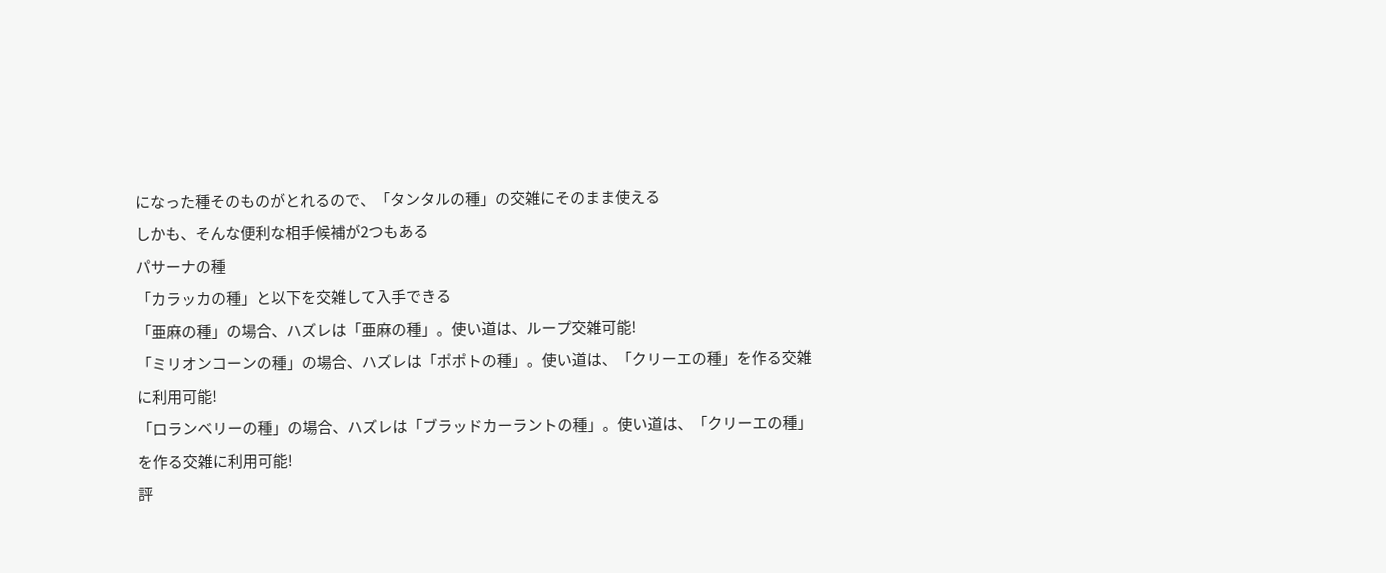になった種そのものがとれるので、「タンタルの種」の交雑にそのまま使える
しかも、そんな便利な相手候補が2つもある
パサーナの種
「カラッカの種」と以下を交雑して入手できる
「亜麻の種」の場合、ハズレは「亜麻の種」。使い道は、ループ交雑可能!
「ミリオンコーンの種」の場合、ハズレは「ポポトの種」。使い道は、「クリーエの種」を作る交雑に利用可能!
「ロランベリーの種」の場合、ハズレは「ブラッドカーラントの種」。使い道は、「クリーエの種」を作る交雑に利用可能!
評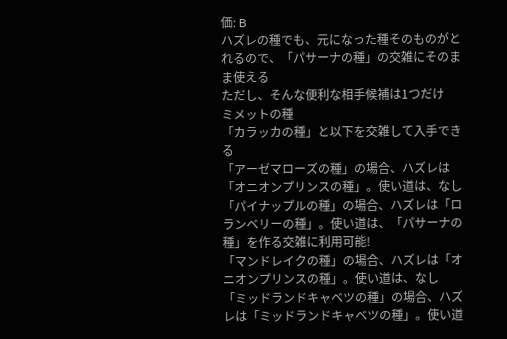価: B
ハズレの種でも、元になった種そのものがとれるので、「パサーナの種」の交雑にそのまま使える
ただし、そんな便利な相手候補は1つだけ
ミメットの種
「カラッカの種」と以下を交雑して入手できる
「アーゼマローズの種」の場合、ハズレは「オニオンプリンスの種」。使い道は、なし
「パイナップルの種」の場合、ハズレは「ロランベリーの種」。使い道は、「パサーナの種」を作る交雑に利用可能!
「マンドレイクの種」の場合、ハズレは「オニオンプリンスの種」。使い道は、なし
「ミッドランドキャベツの種」の場合、ハズレは「ミッドランドキャベツの種」。使い道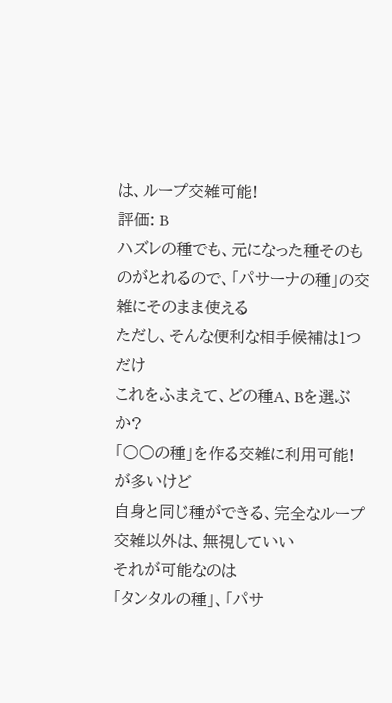は、ループ交雑可能!
評価: B
ハズレの種でも、元になった種そのものがとれるので、「パサーナの種」の交雑にそのまま使える
ただし、そんな便利な相手候補は1つだけ
これをふまえて、どの種A、Bを選ぶか?
「○○の種」を作る交雑に利用可能!
が多いけど
自身と同じ種ができる、完全なループ交雑以外は、無視していい
それが可能なのは
「タンタルの種」、「パサ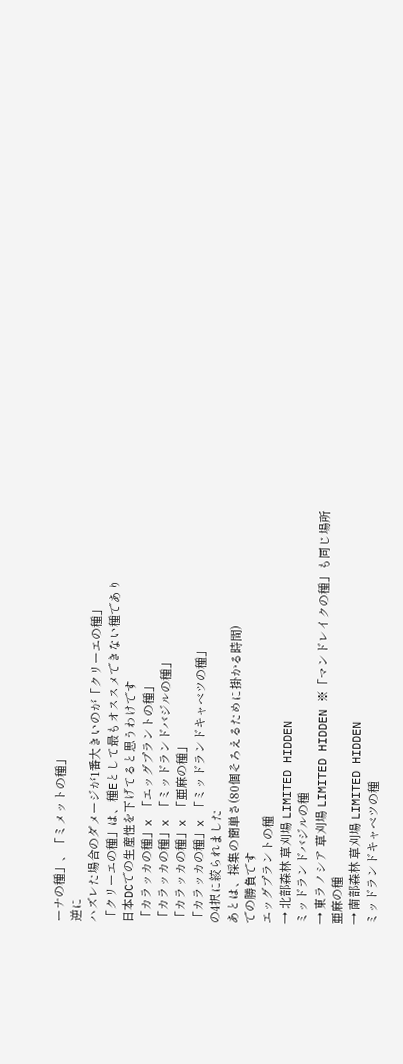ーナの種」、「ミメットの種」
逆に
ハズレた場合のダメージが1番大きいのが「クリーエの種」
「クリーエの種」は、種Eとして最もオススメできない種であり
日本DCでの生産性を下げてると思うわけです
「カラッカの種」x 「エッグプラントの種」
「カラッカの種」x 「ミッドランドバジルの種」
「カラッカの種」x 「亜麻の種」
「カラッカの種」x 「ミッドランドキャベツの種」
の4択に絞られました
あとは、採集の簡単さ(80個そろえるために掛かる時間)
での勝負です
エッグプラントの種
→ 北部森林 草刈場 LIMITED HIDDEN
ミッドランドバジルの種
→ 東ラノシア 草刈場 LIMITED HIDDEN ※「マンドレイクの種」も同じ場所
亜麻の種
→ 南部森林 草刈場 LIMITED HIDDEN
ミッドランドキャベツの種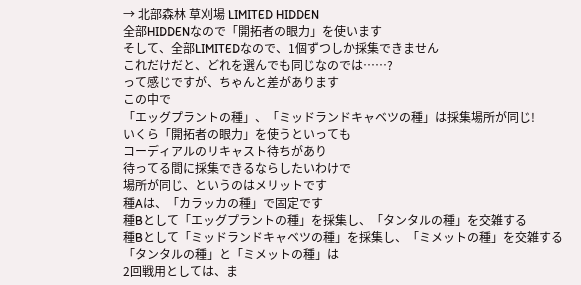→ 北部森林 草刈場 LIMITED HIDDEN
全部HIDDENなので「開拓者の眼力」を使います
そして、全部LIMITEDなので、1個ずつしか採集できません
これだけだと、どれを選んでも同じなのでは……?
って感じですが、ちゃんと差があります
この中で
「エッグプラントの種」、「ミッドランドキャベツの種」は採集場所が同じ!
いくら「開拓者の眼力」を使うといっても
コーディアルのリキャスト待ちがあり
待ってる間に採集できるならしたいわけで
場所が同じ、というのはメリットです
種Aは、「カラッカの種」で固定です
種Bとして「エッグプラントの種」を採集し、「タンタルの種」を交雑する
種Bとして「ミッドランドキャベツの種」を採集し、「ミメットの種」を交雑する
「タンタルの種」と「ミメットの種」は
2回戦用としては、ま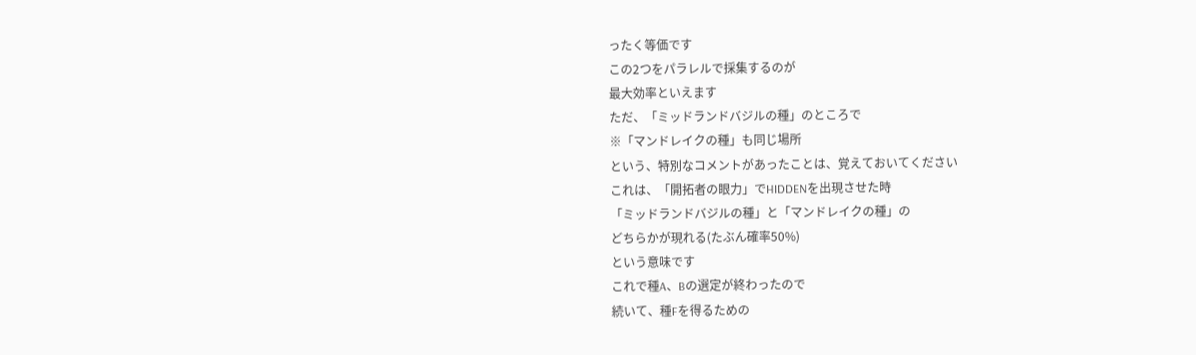ったく等価です
この2つをパラレルで採集するのが
最大効率といえます
ただ、「ミッドランドバジルの種」のところで
※「マンドレイクの種」も同じ場所
という、特別なコメントがあったことは、覚えておいてください
これは、「開拓者の眼力」でHIDDENを出現させた時
「ミッドランドバジルの種」と「マンドレイクの種」の
どちらかが現れる(たぶん確率50%)
という意味です
これで種A、Bの選定が終わったので
続いて、種Fを得るための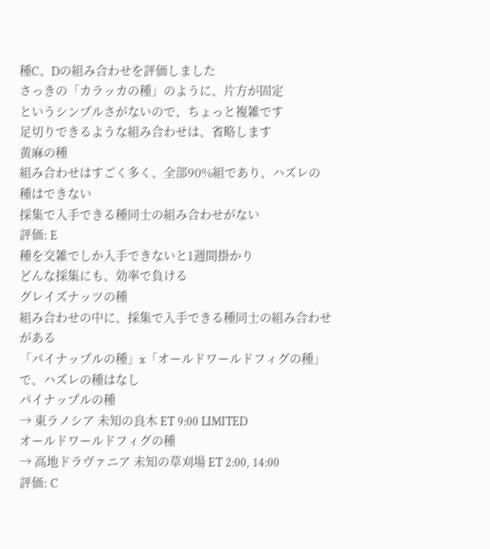種C、Dの組み合わせを評価しました
さっきの「カラッカの種」のように、片方が固定
というシンプルさがないので、ちょっと複雑です
足切りできるような組み合わせは、省略します
黄麻の種
組み合わせはすごく多く、全部90%組であり、ハズレの種はできない
採集で入手できる種同士の組み合わせがない
評価: E
種を交雑でしか入手できないと1週間掛かり
どんな採集にも、効率で負ける
グレイズナッツの種
組み合わせの中に、採集で入手できる種同士の組み合わせがある
「パイナップルの種」x「オールドワールドフィグの種」で、ハズレの種はなし
パイナップルの種
→ 東ラノシア 未知の良木 ET 9:00 LIMITED
オールドワールドフィグの種
→ 高地ドラヴァニア 未知の草刈場 ET 2:00, 14:00
評価: C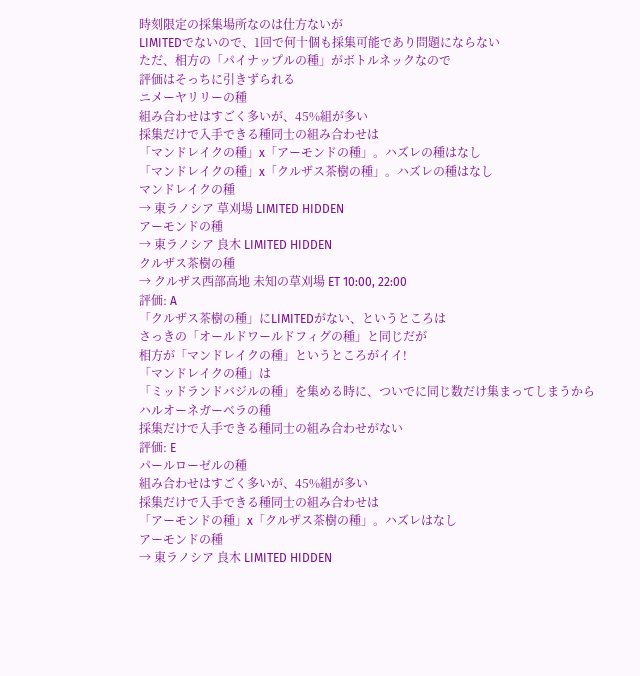時刻限定の採集場所なのは仕方ないが
LIMITEDでないので、1回で何十個も採集可能であり問題にならない
ただ、相方の「パイナップルの種」がボトルネックなので
評価はそっちに引きずられる
ニメーヤリリーの種
組み合わせはすごく多いが、45%組が多い
採集だけで入手できる種同士の組み合わせは
「マンドレイクの種」x「アーモンドの種」。ハズレの種はなし
「マンドレイクの種」x「クルザス茶樹の種」。ハズレの種はなし
マンドレイクの種
→ 東ラノシア 草刈場 LIMITED HIDDEN
アーモンドの種
→ 東ラノシア 良木 LIMITED HIDDEN
クルザス茶樹の種
→ クルザス西部高地 未知の草刈場 ET 10:00, 22:00
評価: A
「クルザス茶樹の種」にLIMITEDがない、というところは
さっきの「オールドワールドフィグの種」と同じだが
相方が「マンドレイクの種」というところがイイ!
「マンドレイクの種」は
「ミッドランドバジルの種」を集める時に、ついでに同じ数だけ集まってしまうから
ハルオーネガーベラの種
採集だけで入手できる種同士の組み合わせがない
評価: E
パールローゼルの種
組み合わせはすごく多いが、45%組が多い
採集だけで入手できる種同士の組み合わせは
「アーモンドの種」x「クルザス茶樹の種」。ハズレはなし
アーモンドの種
→ 東ラノシア 良木 LIMITED HIDDEN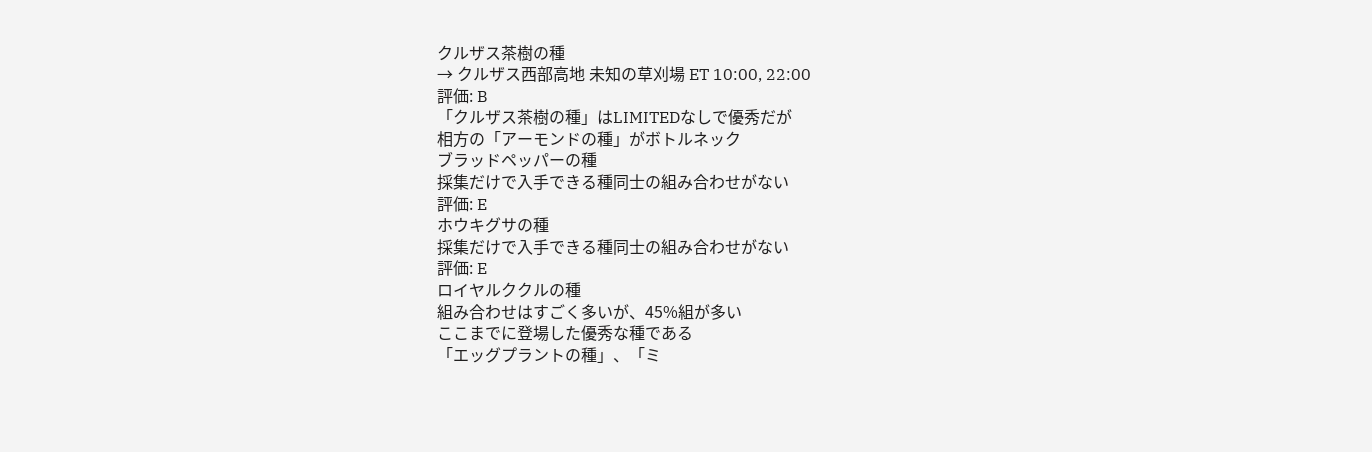クルザス茶樹の種
→ クルザス西部高地 未知の草刈場 ET 10:00, 22:00
評価: B
「クルザス茶樹の種」はLIMITEDなしで優秀だが
相方の「アーモンドの種」がボトルネック
ブラッドペッパーの種
採集だけで入手できる種同士の組み合わせがない
評価: E
ホウキグサの種
採集だけで入手できる種同士の組み合わせがない
評価: E
ロイヤルククルの種
組み合わせはすごく多いが、45%組が多い
ここまでに登場した優秀な種である
「エッグプラントの種」、「ミ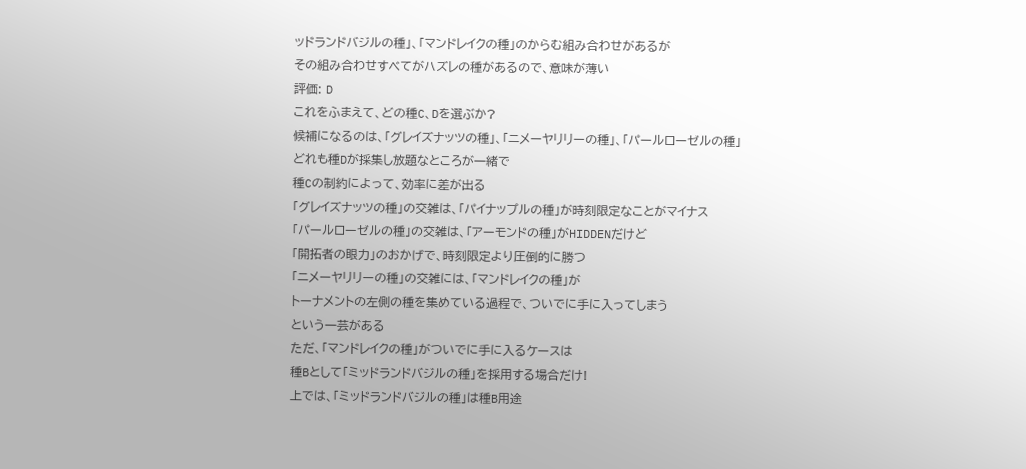ッドランドバジルの種」、「マンドレイクの種」のからむ組み合わせがあるが
その組み合わせすべてがハズレの種があるので、意味が薄い
評価: D
これをふまえて、どの種C、Dを選ぶか?
候補になるのは、「グレイズナッツの種」、「ニメーヤリリーの種」、「パールローゼルの種」
どれも種Dが採集し放題なところが一緒で
種Cの制約によって、効率に差が出る
「グレイズナッツの種」の交雑は、「パイナップルの種」が時刻限定なことがマイナス
「パールローゼルの種」の交雑は、「アーモンドの種」がHIDDENだけど
「開拓者の眼力」のおかげで、時刻限定より圧倒的に勝つ
「ニメーヤリリーの種」の交雑には、「マンドレイクの種」が
トーナメントの左側の種を集めている過程で、ついでに手に入ってしまう
という一芸がある
ただ、「マンドレイクの種」がついでに手に入るケースは
種Bとして「ミッドランドバジルの種」を採用する場合だけ!
上では、「ミッドランドバジルの種」は種B用途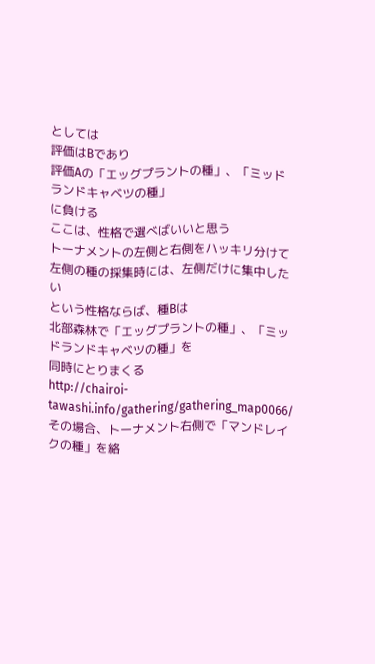としては
評価はBであり
評価Aの「エッグプラントの種」、「ミッドランドキャベツの種」
に負ける
ここは、性格で選べばいいと思う
トーナメントの左側と右側をハッキリ分けて
左側の種の採集時には、左側だけに集中したい
という性格ならば、種Bは
北部森林で「エッグプラントの種」、「ミッドランドキャベツの種」を
同時にとりまくる
http://chairoi-tawashi.info/gathering/gathering_map0066/
その場合、トーナメント右側で「マンドレイクの種」を絡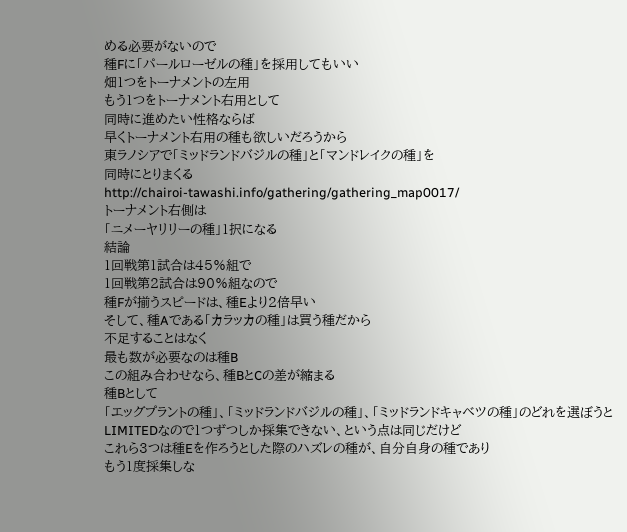める必要がないので
種Fに「パールローゼルの種」を採用してもいい
畑1つをトーナメントの左用
もう1つをトーナメント右用として
同時に進めたい性格ならば
早くトーナメント右用の種も欲しいだろうから
東ラノシアで「ミッドランドバジルの種」と「マンドレイクの種」を
同時にとりまくる
http://chairoi-tawashi.info/gathering/gathering_map0017/
トーナメント右側は
「ニメーヤリリーの種」1択になる
結論
1回戦第1試合は45%組で
1回戦第2試合は90%組なので
種Fが揃うスピードは、種Eより2倍早い
そして、種Aである「カラッカの種」は買う種だから
不足することはなく
最も数が必要なのは種B
この組み合わせなら、種BとCの差が縮まる
種Bとして
「エッグプラントの種」、「ミッドランドバジルの種」、「ミッドランドキャベツの種」のどれを選ぼうと
LIMITEDなので1つずつしか採集できない、という点は同じだけど
これら3つは種Eを作ろうとした際のハズレの種が、自分自身の種であり
もう1度採集しな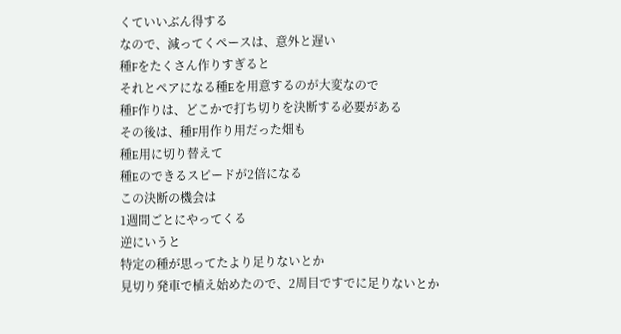くていいぶん得する
なので、減ってくペースは、意外と遅い
種Fをたくさん作りすぎると
それとペアになる種Eを用意するのが大変なので
種F作りは、どこかで打ち切りを決断する必要がある
その後は、種F用作り用だった畑も
種E用に切り替えて
種Eのできるスピードが2倍になる
この決断の機会は
1週間ごとにやってくる
逆にいうと
特定の種が思ってたより足りないとか
見切り発車で植え始めたので、2周目ですでに足りないとか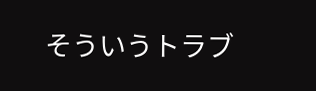そういうトラブ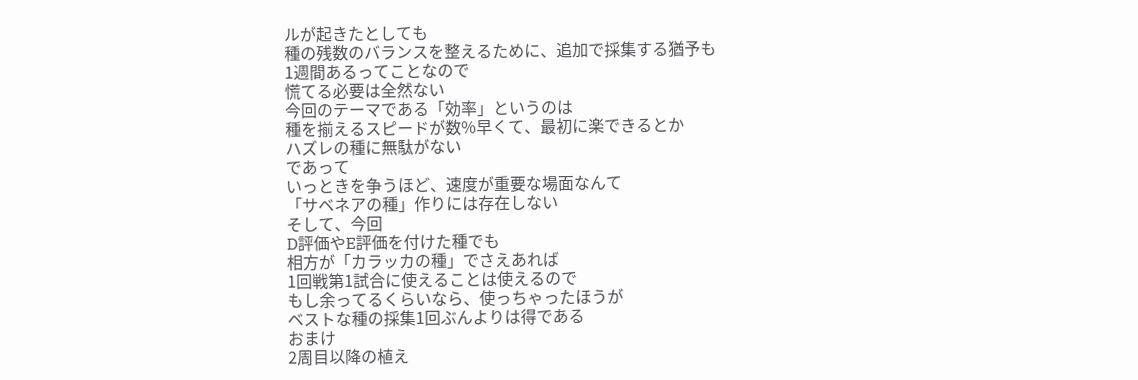ルが起きたとしても
種の残数のバランスを整えるために、追加で採集する猶予も
1週間あるってことなので
慌てる必要は全然ない
今回のテーマである「効率」というのは
種を揃えるスピードが数%早くて、最初に楽できるとか
ハズレの種に無駄がない
であって
いっときを争うほど、速度が重要な場面なんて
「サベネアの種」作りには存在しない
そして、今回
D評価やE評価を付けた種でも
相方が「カラッカの種」でさえあれば
1回戦第1試合に使えることは使えるので
もし余ってるくらいなら、使っちゃったほうが
ベストな種の採集1回ぶんよりは得である
おまけ
2周目以降の植え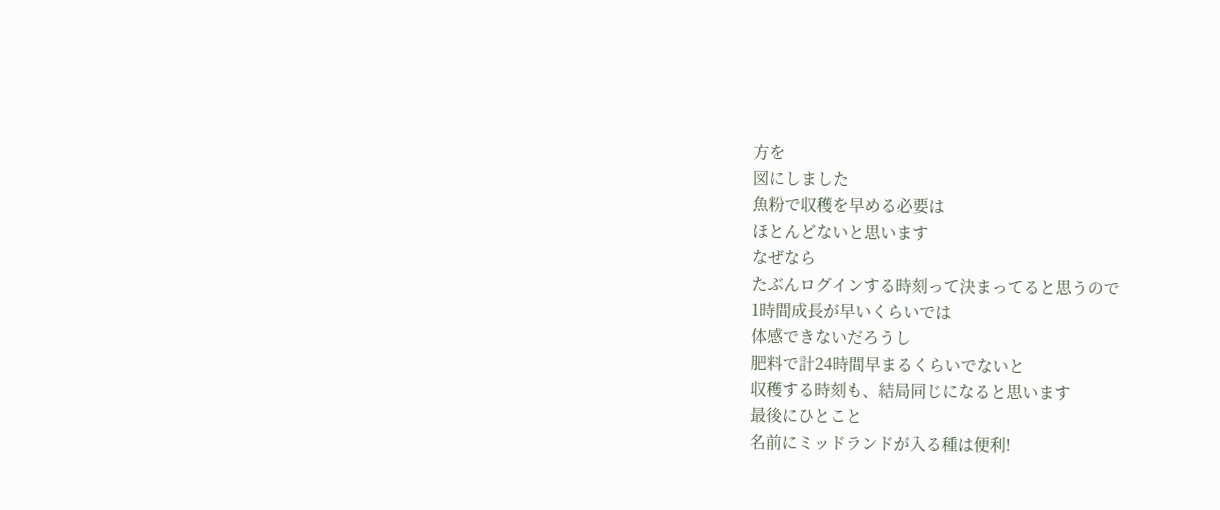方を
図にしました
魚粉で収穫を早める必要は
ほとんどないと思います
なぜなら
たぶんログインする時刻って決まってると思うので
1時間成長が早いくらいでは
体感できないだろうし
肥料で計24時間早まるくらいでないと
収穫する時刻も、結局同じになると思います
最後にひとこと
名前にミッドランドが入る種は便利!